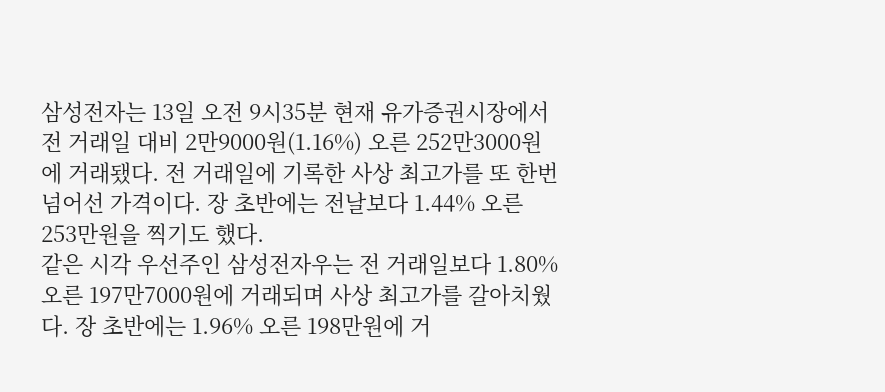삼성전자는 13일 오전 9시35분 현재 유가증권시장에서 전 거래일 대비 2만9000원(1.16%) 오른 252만3000원에 거래됐다. 전 거래일에 기록한 사상 최고가를 또 한번 넘어선 가격이다. 장 초반에는 전날보다 1.44% 오른 253만원을 찍기도 했다.
같은 시각 우선주인 삼성전자우는 전 거래일보다 1.80% 오른 197만7000원에 거래되며 사상 최고가를 갈아치웠다. 장 초반에는 1.96% 오른 198만원에 거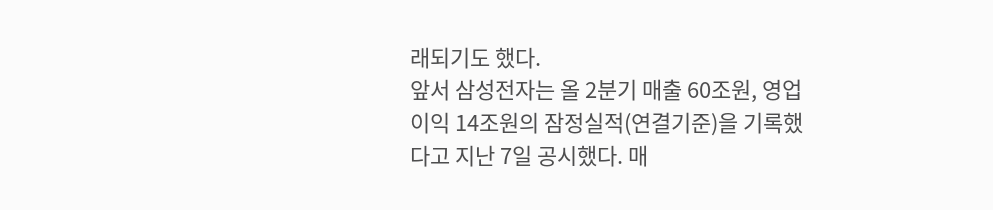래되기도 했다.
앞서 삼성전자는 올 2분기 매출 60조원, 영업이익 14조원의 잠정실적(연결기준)을 기록했다고 지난 7일 공시했다. 매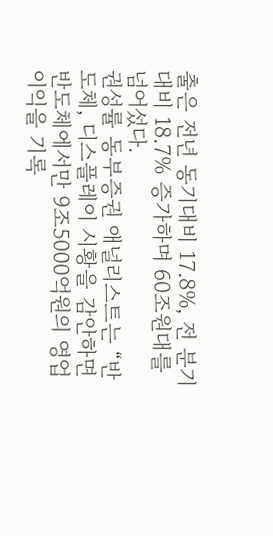출은 전년 동기대비 17.8%, 전 분기대비 18.7% 증가하며 60조원대를 넘어섰다.
권성률 동부증권 애널리스트는 “반도체, 디스플레이 시황을 감안하면 반도체에서만 9조5000억원의 영업이익을 기록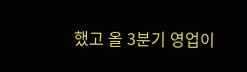했고 올 3분기 영업이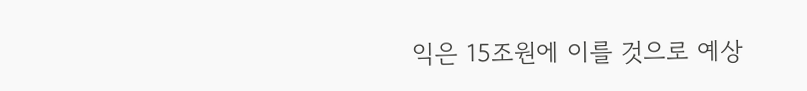익은 15조원에 이를 것으로 예상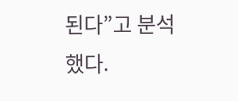된다”고 분석했다.